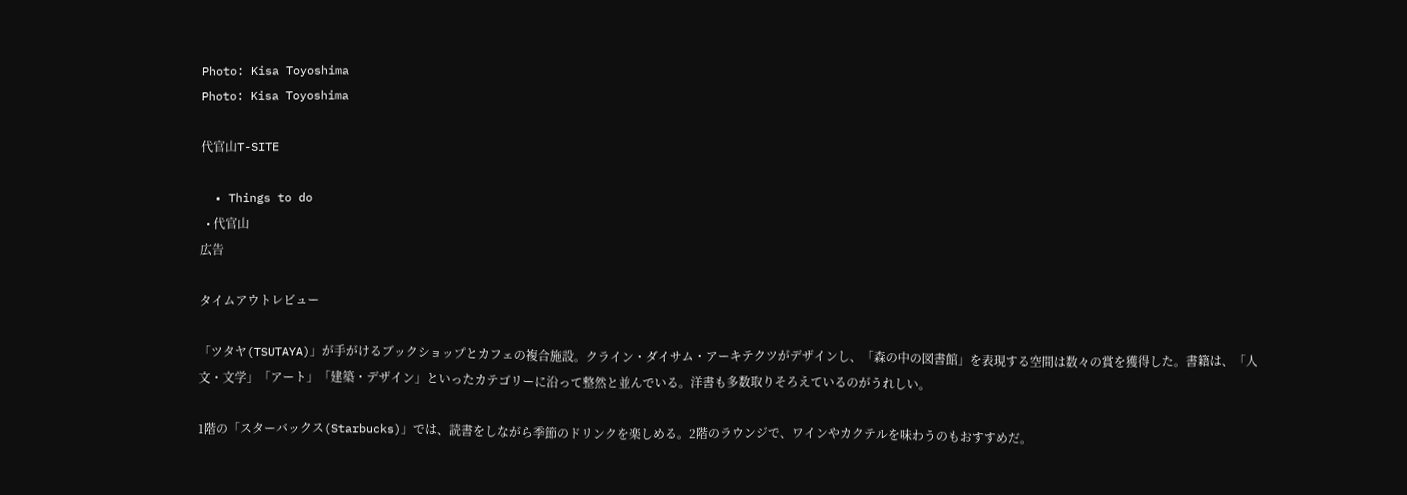Photo: Kisa Toyoshima
Photo: Kisa Toyoshima

代官山T-SITE

  • Things to do
  • 代官山
広告

タイムアウトレビュー

「ツタヤ(TSUTAYA)」が手がけるブックショップとカフェの複合施設。クライン・ダイサム・アーキテクツがデザインし、「森の中の図書館」を表現する空間は数々の賞を獲得した。書籍は、「人文・文学」「アート」「建築・デザイン」といったカテゴリーに沿って整然と並んでいる。洋書も多数取りそろえているのがうれしい。

1階の「スターバックス(Starbucks)」では、読書をしながら季節のドリンクを楽しめる。2階のラウンジで、ワインやカクテルを味わうのもおすすめだ。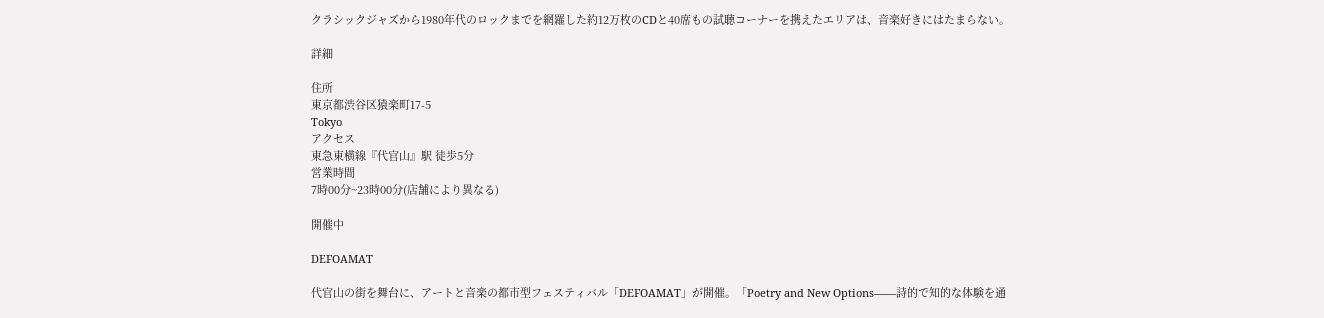クラシックジャズから1980年代のロックまでを網羅した約12万枚のCDと40席もの試聴コーナーを携えたエリアは、音楽好きにはたまらない。

詳細

住所
東京都渋谷区猿楽町17-5
Tokyo
アクセス
東急東横線『代官山』駅 徒歩5分
営業時間
7時00分~23時00分(店舗により異なる)

開催中

DEFOAMAT

代官山の街を舞台に、アートと音楽の都市型フェスティバル「DEFOAMAT」が開催。「Poetry and New Options――詩的で知的な体験を通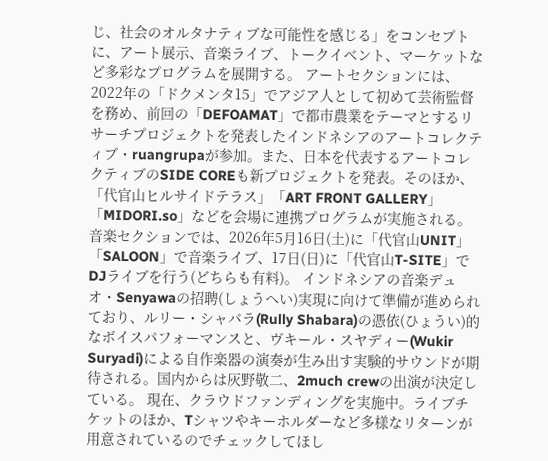じ、社会のオルタナティブな可能性を感じる」をコンセプトに、アート展示、音楽ライブ、トークイベント、マーケットなど多彩なプログラムを展開する。 アートセクションには、2022年の「ドクメンタ15」でアジア人として初めて芸術監督を務め、前回の「DEFOAMAT」で都市農業をテーマとするリサーチプロジェクトを発表したインドネシアのアートコレクティブ・ruangrupaが参加。また、日本を代表するアートコレクティブのSIDE COREも新プロジェクトを発表。そのほか、「代官山ヒルサイドテラス」「ART FRONT GALLERY」「MIDORI.so」などを会場に連携プログラムが実施される。 音楽セクションでは、2026年5月16日(土)に「代官山UNIT」「SALOON」で音楽ライブ、17日(日)に「代官山T-SITE」でDJライブを行う(どちらも有料)。 インドネシアの音楽デュオ・Senyawaの招聘(しょうへい)実現に向けて準備が進められており、ルリー・シャバラ(Rully Shabara)の憑依(ひょうい)的なボイスパフォーマンスと、ヴキール・スヤディー(Wukir Suryadi)による自作楽器の演奏が生み出す実験的サウンドが期待される。国内からは灰野敬二、2much crewの出演が決定している。 現在、クラウドファンディングを実施中。ライブチケットのほか、Tシャツやキーホルダーなど多様なリターンが用意されているのでチェックしてほし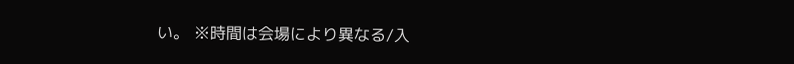い。 ※時間は会場により異なる/入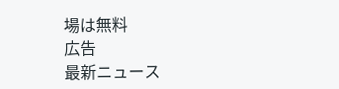場は無料
広告
最新ニュース